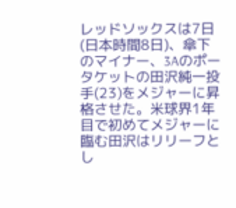レッドソックスは7日(日本時間8日)、傘下のマイナー、3Aのポータケットの田沢純一投手(23)をメジャーに昇格させた。米球界1年目で初めてメジャーに臨む田沢はリリーフとし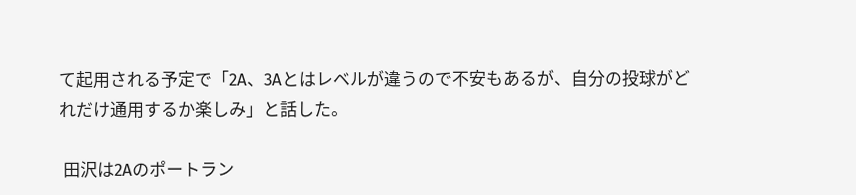て起用される予定で「2A、3Aとはレベルが違うので不安もあるが、自分の投球がどれだけ通用するか楽しみ」と話した。

 田沢は2Aのポートラン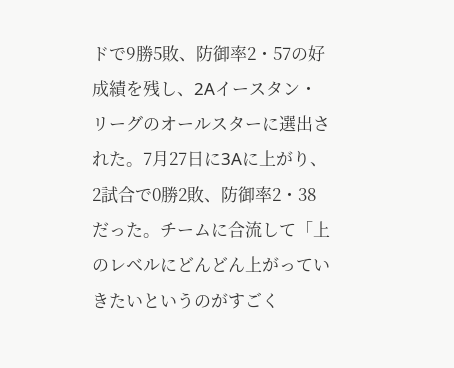ドで9勝5敗、防御率2・57の好成績を残し、2Aイースタン・リーグのオールスターに選出された。7月27日に3Aに上がり、2試合で0勝2敗、防御率2・38だった。チームに合流して「上のレベルにどんどん上がっていきたいというのがすごく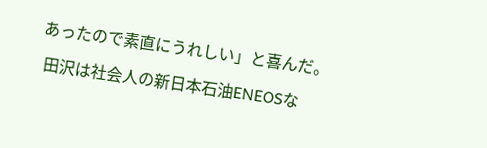あったので素直にうれしい」と喜んだ。

 田沢は社会人の新日本石油ENEOSな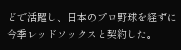どで活躍し、日本のプロ野球を経ずに今季レッドソックスと契約した。